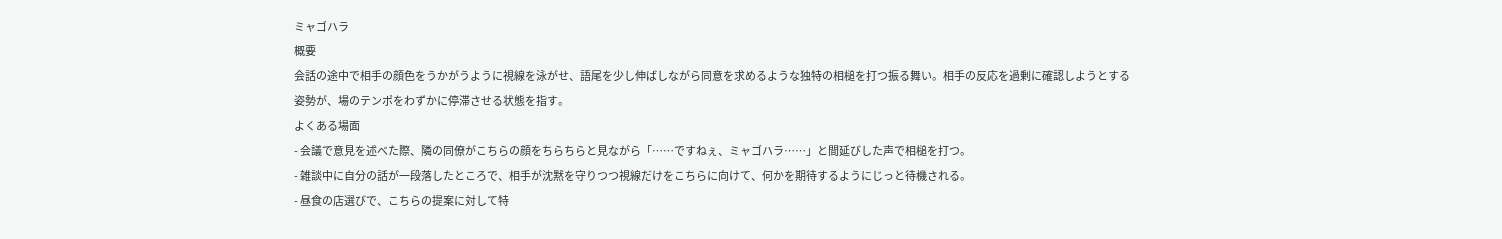ミャゴハラ
概要
会話の途中で相手の顔色をうかがうように視線を泳がせ、語尾を少し伸ばしながら同意を求めるような独特の相槌を打つ振る舞い。相手の反応を過剰に確認しようとする姿勢が、場のテンポをわずかに停滞させる状態を指す。
よくある場面
- 会議で意見を述べた際、隣の同僚がこちらの顔をちらちらと見ながら「……ですねぇ、ミャゴハラ……」と間延びした声で相槌を打つ。
- 雑談中に自分の話が一段落したところで、相手が沈黙を守りつつ視線だけをこちらに向けて、何かを期待するようにじっと待機される。
- 昼食の店選びで、こちらの提案に対して特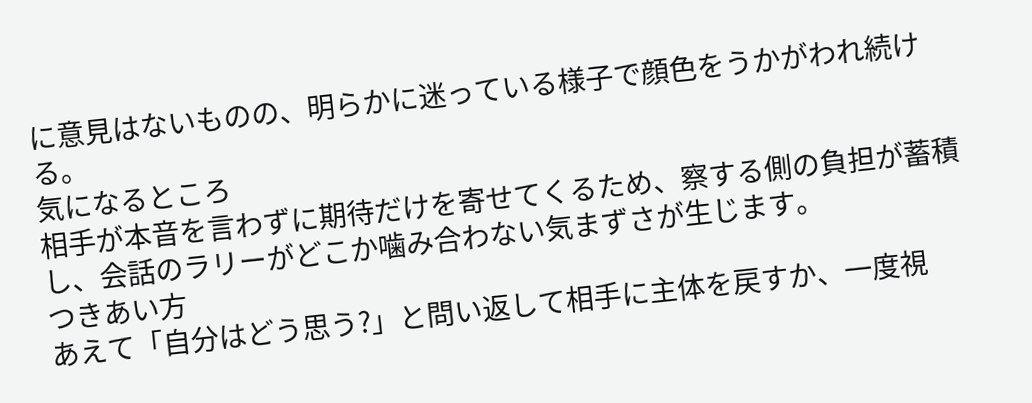に意見はないものの、明らかに迷っている様子で顔色をうかがわれ続ける。
気になるところ
相手が本音を言わずに期待だけを寄せてくるため、察する側の負担が蓄積し、会話のラリーがどこか噛み合わない気まずさが生じます。
つきあい方
あえて「自分はどう思う?」と問い返して相手に主体を戻すか、一度視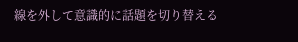線を外して意識的に話題を切り替える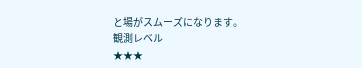と場がスムーズになります。
観測レベル
★★★